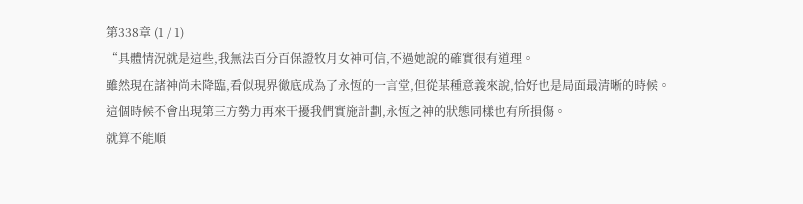第338章 (1 / 1)
“具體情況就是這些,我無法百分百保證牧月女神可信,不過她說的確實很有道理。
雖然現在諸神尚未降臨,看似現界徹底成為了永恆的一言堂,但從某種意義來說,恰好也是局面最清晰的時候。
這個時候不會出現第三方勢力再來干擾我們實施計劃,永恆之神的狀態同樣也有所損傷。
就算不能順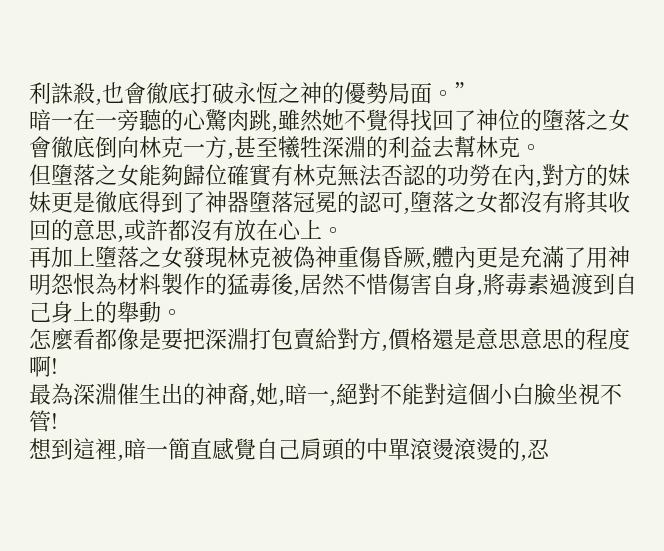利誅殺,也會徹底打破永恆之神的優勢局面。”
暗一在一旁聽的心驚肉跳,雖然她不覺得找回了神位的墮落之女會徹底倒向林克一方,甚至犧牲深淵的利益去幫林克。
但墮落之女能夠歸位確實有林克無法否認的功勞在內,對方的妹妹更是徹底得到了神器墮落冠冕的認可,墮落之女都沒有將其收回的意思,或許都沒有放在心上。
再加上墮落之女發現林克被偽神重傷昏厥,體內更是充滿了用神明怨恨為材料製作的猛毒後,居然不惜傷害自身,將毒素過渡到自己身上的舉動。
怎麼看都像是要把深淵打包賣給對方,價格還是意思意思的程度啊!
最為深淵催生出的神裔,她,暗一,絕對不能對這個小白臉坐視不管!
想到這裡,暗一簡直感覺自己肩頭的中單滾燙滾燙的,忍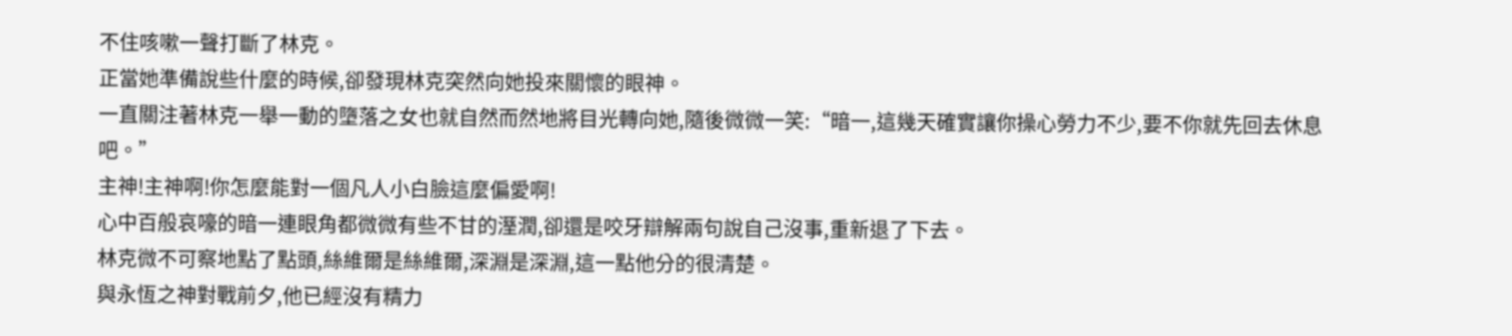不住咳嗽一聲打斷了林克。
正當她準備說些什麼的時候,卻發現林克突然向她投來關懷的眼神。
一直關注著林克一舉一動的墮落之女也就自然而然地將目光轉向她,隨後微微一笑:“暗一,這幾天確實讓你操心勞力不少,要不你就先回去休息吧。”
主神!主神啊!你怎麼能對一個凡人小白臉這麼偏愛啊!
心中百般哀嚎的暗一連眼角都微微有些不甘的溼潤,卻還是咬牙辯解兩句說自己沒事,重新退了下去。
林克微不可察地點了點頭,絲維爾是絲維爾,深淵是深淵,這一點他分的很清楚。
與永恆之神對戰前夕,他已經沒有精力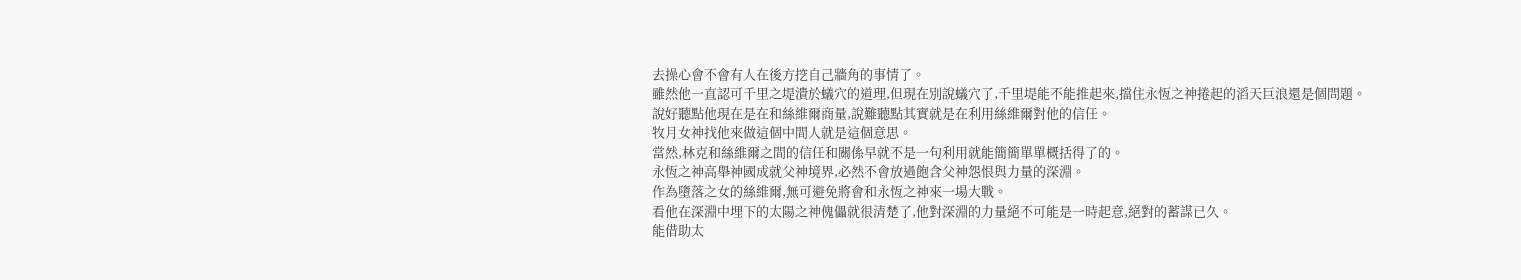去操心會不會有人在後方挖自己牆角的事情了。
雖然他一直認可千里之堤潰於蟻穴的道理,但現在別說蟻穴了,千里堤能不能推起來,擋住永恆之神捲起的滔天巨浪還是個問題。
說好聽點他現在是在和絲維爾商量,說難聽點其實就是在利用絲維爾對他的信任。
牧月女神找他來做這個中間人就是這個意思。
當然,林克和絲維爾之間的信任和關係早就不是一句利用就能簡簡單單概括得了的。
永恆之神高舉神國成就父神境界,必然不會放過飽含父神怨恨與力量的深淵。
作為墮落之女的絲維爾,無可避免將會和永恆之神來一場大戰。
看他在深淵中埋下的太陽之神傀儡就很清楚了,他對深淵的力量絕不可能是一時起意,絕對的蓄謀已久。
能借助太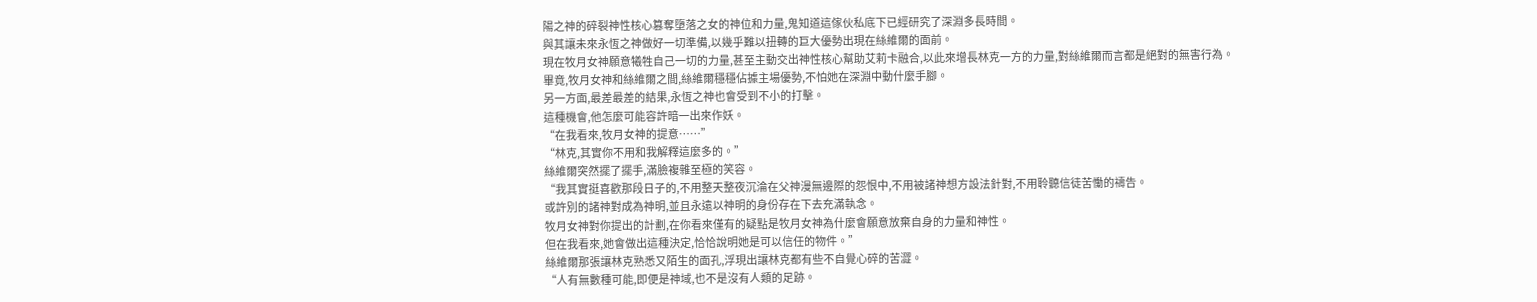陽之神的碎裂神性核心篡奪墮落之女的神位和力量,鬼知道這傢伙私底下已經研究了深淵多長時間。
與其讓未來永恆之神做好一切準備,以幾乎難以扭轉的巨大優勢出現在絲維爾的面前。
現在牧月女神願意犧牲自己一切的力量,甚至主動交出神性核心幫助艾莉卡融合,以此來增長林克一方的力量,對絲維爾而言都是絕對的無害行為。
畢竟,牧月女神和絲維爾之間,絲維爾穩穩佔據主場優勢,不怕她在深淵中動什麼手腳。
另一方面,最差最差的結果,永恆之神也會受到不小的打擊。
這種機會,他怎麼可能容許暗一出來作妖。
“在我看來,牧月女神的提意……”
“林克,其實你不用和我解釋這麼多的。”
絲維爾突然擺了擺手,滿臉複雜至極的笑容。
“我其實挺喜歡那段日子的,不用整天整夜沉淪在父神漫無邊際的怨恨中,不用被諸神想方設法針對,不用聆聽信徒苦慟的禱告。
或許別的諸神對成為神明,並且永遠以神明的身份存在下去充滿執念。
牧月女神對你提出的計劃,在你看來僅有的疑點是牧月女神為什麼會願意放棄自身的力量和神性。
但在我看來,她會做出這種決定,恰恰說明她是可以信任的物件。”
絲維爾那張讓林克熟悉又陌生的面孔,浮現出讓林克都有些不自覺心碎的苦澀。
“人有無數種可能,即便是神域,也不是沒有人類的足跡。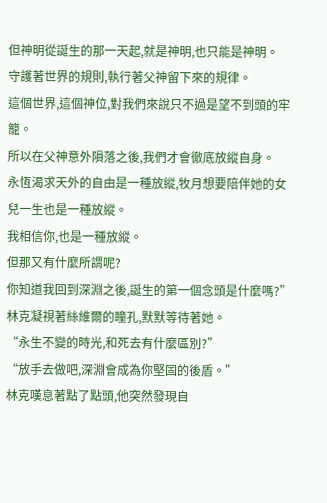但神明從誕生的那一天起,就是神明,也只能是神明。
守護著世界的規則,執行著父神留下來的規律。
這個世界,這個神位,對我們來說只不過是望不到頭的牢籠。
所以在父神意外隕落之後,我們才會徹底放縱自身。
永恆渴求天外的自由是一種放縱,牧月想要陪伴她的女兒一生也是一種放縱。
我相信你,也是一種放縱。
但那又有什麼所謂呢?
你知道我回到深淵之後,誕生的第一個念頭是什麼嗎?”
林克凝視著絲維爾的瞳孔,默默等待著她。
“永生不變的時光,和死去有什麼區別?”
“放手去做吧,深淵會成為你堅固的後盾。”
林克嘆息著點了點頭,他突然發現自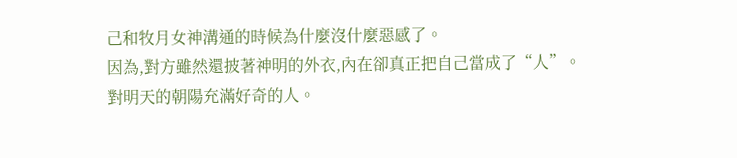己和牧月女神溝通的時候為什麼沒什麼惡感了。
因為,對方雖然還披著神明的外衣,內在卻真正把自己當成了“人”。
對明天的朝陽充滿好奇的人。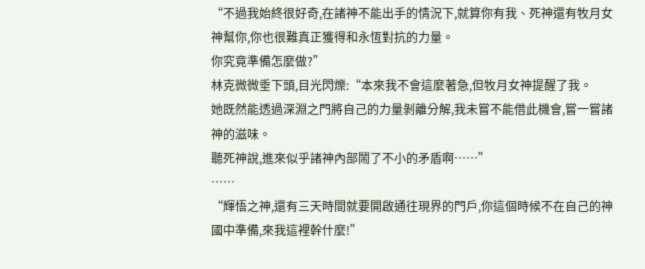“不過我始終很好奇,在諸神不能出手的情況下,就算你有我、死神還有牧月女神幫你,你也很難真正獲得和永恆對抗的力量。
你究竟準備怎麼做?”
林克微微垂下頭,目光閃爍:“本來我不會這麼著急,但牧月女神提醒了我。
她既然能透過深淵之門將自己的力量剝離分解,我未嘗不能借此機會,嘗一嘗諸神的滋味。
聽死神說,進來似乎諸神內部鬧了不小的矛盾啊……”
……
“輝悟之神,還有三天時間就要開啟通往現界的門戶,你這個時候不在自己的神國中準備,來我這裡幹什麼!”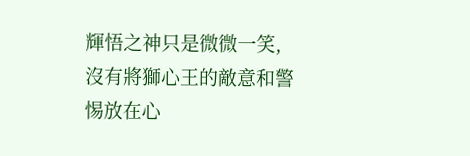輝悟之神只是微微一笑,沒有將獅心王的敵意和警惕放在心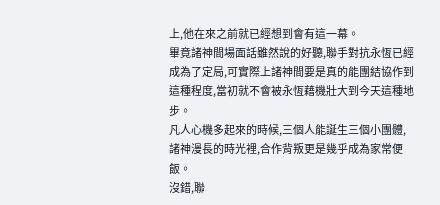上,他在來之前就已經想到會有這一幕。
畢竟諸神間場面話雖然說的好聽,聯手對抗永恆已經成為了定局,可實際上諸神間要是真的能團結協作到這種程度,當初就不會被永恆藉機壯大到今天這種地步。
凡人心機多起來的時候,三個人能誕生三個小團體,諸神漫長的時光裡,合作背叛更是幾乎成為家常便飯。
沒錯,聯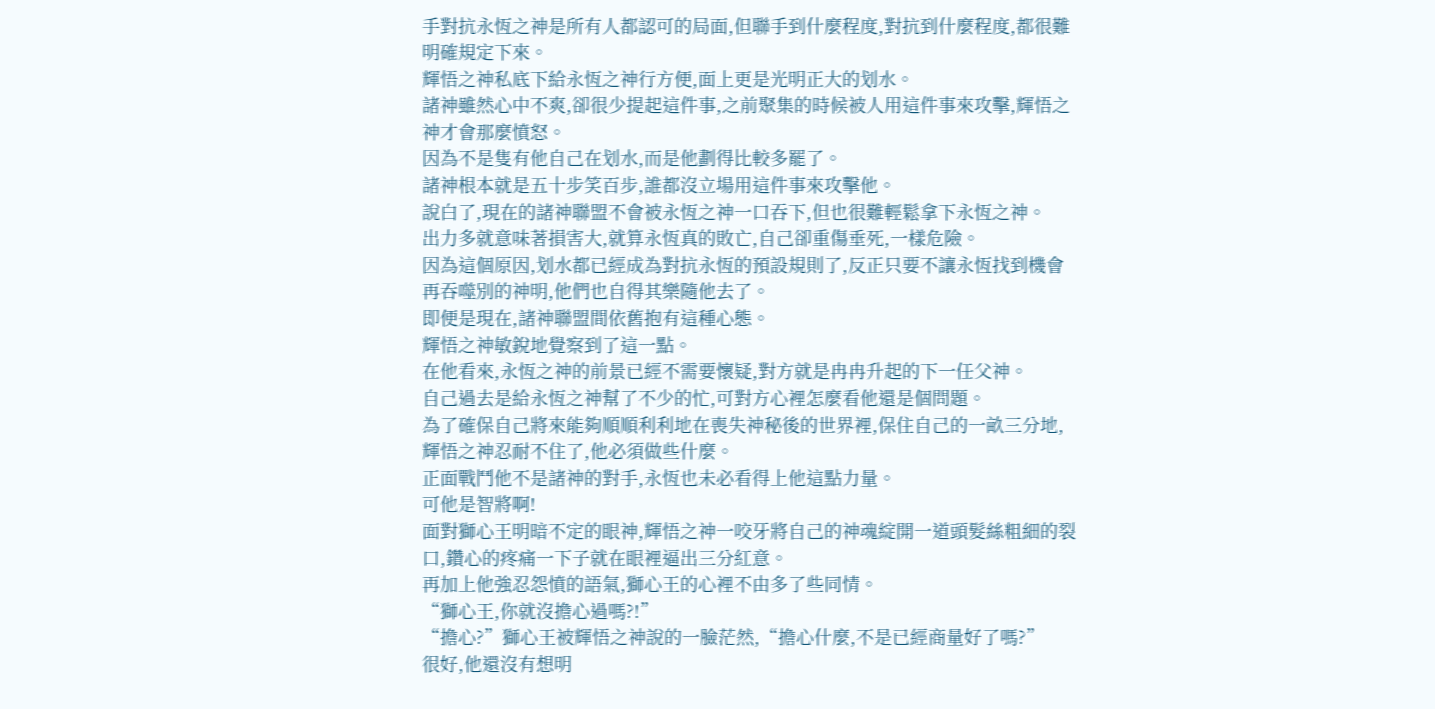手對抗永恆之神是所有人都認可的局面,但聯手到什麼程度,對抗到什麼程度,都很難明確規定下來。
輝悟之神私底下給永恆之神行方便,面上更是光明正大的划水。
諸神雖然心中不爽,卻很少提起這件事,之前聚集的時候被人用這件事來攻擊,輝悟之神才會那麼憤怒。
因為不是隻有他自己在划水,而是他劃得比較多罷了。
諸神根本就是五十步笑百步,誰都沒立場用這件事來攻擊他。
說白了,現在的諸神聯盟不會被永恆之神一口吞下,但也很難輕鬆拿下永恆之神。
出力多就意味著損害大,就算永恆真的敗亡,自己卻重傷垂死,一樣危險。
因為這個原因,划水都已經成為對抗永恆的預設規則了,反正只要不讓永恆找到機會再吞噬別的神明,他們也自得其樂隨他去了。
即便是現在,諸神聯盟間依舊抱有這種心態。
輝悟之神敏銳地覺察到了這一點。
在他看來,永恆之神的前景已經不需要懷疑,對方就是冉冉升起的下一任父神。
自己過去是給永恆之神幫了不少的忙,可對方心裡怎麼看他還是個問題。
為了確保自己將來能夠順順利利地在喪失神秘後的世界裡,保住自己的一畝三分地,輝悟之神忍耐不住了,他必須做些什麼。
正面戰鬥他不是諸神的對手,永恆也未必看得上他這點力量。
可他是智將啊!
面對獅心王明暗不定的眼神,輝悟之神一咬牙將自己的神魂綻開一道頭髮絲粗細的裂口,鑽心的疼痛一下子就在眼裡逼出三分紅意。
再加上他強忍怨憤的語氣,獅心王的心裡不由多了些同情。
“獅心王,你就沒擔心過嗎?!”
“擔心?”獅心王被輝悟之神說的一臉茫然,“擔心什麼,不是已經商量好了嗎?”
很好,他還沒有想明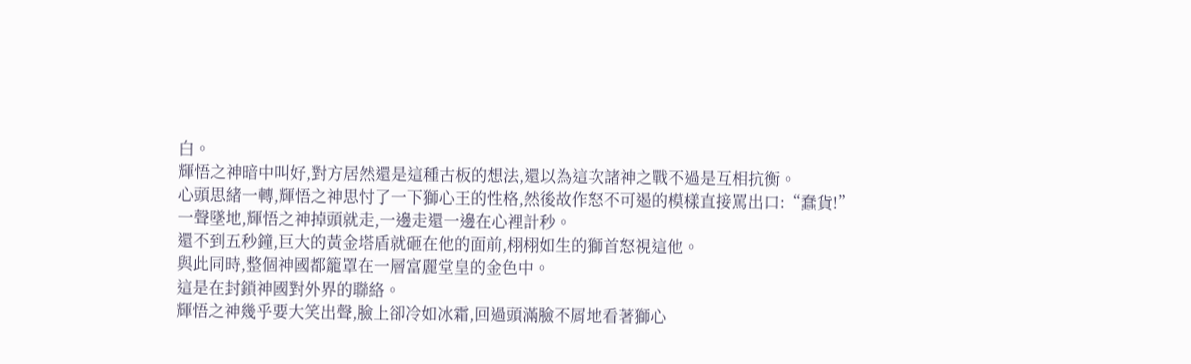白。
輝悟之神暗中叫好,對方居然還是這種古板的想法,還以為這次諸神之戰不過是互相抗衡。
心頭思緒一轉,輝悟之神思忖了一下獅心王的性格,然後故作怒不可遏的模樣直接罵出口:“蠢貨!”
一聲墜地,輝悟之神掉頭就走,一邊走還一邊在心裡計秒。
還不到五秒鐘,巨大的黃金塔盾就砸在他的面前,栩栩如生的獅首怒視這他。
與此同時,整個神國都籠罩在一層富麗堂皇的金色中。
這是在封鎖神國對外界的聯絡。
輝悟之神幾乎要大笑出聲,臉上卻冷如冰霜,回過頭滿臉不屑地看著獅心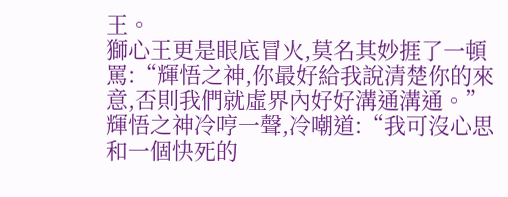王。
獅心王更是眼底冒火,莫名其妙捱了一頓罵:“輝悟之神,你最好給我說清楚你的來意,否則我們就虛界內好好溝通溝通。”
輝悟之神冷哼一聲,冷嘲道:“我可沒心思和一個快死的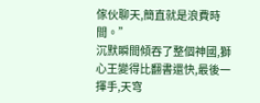傢伙聊天,簡直就是浪費時間。”
沉默瞬間傾吞了整個神國,獅心王變得比翻書還快,最後一揮手,天穹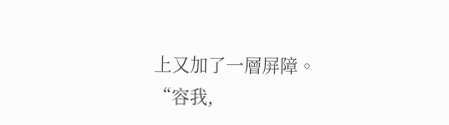上又加了一層屏障。
“容我,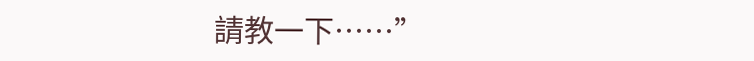請教一下……”